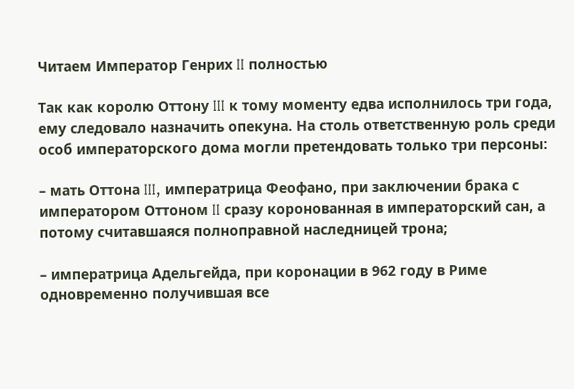Читаем Император Генрих II полностью

Так как королю Оттону III к тому моменту едва исполнилось три года, ему следовало назначить опекуна. На столь ответственную роль среди особ императорского дома могли претендовать только три персоны:

– мать Оттона III, императрица Феофано, при заключении брака с императором Оттоном II сразу коронованная в императорский сан, а потому считавшаяся полноправной наследницей трона;

– императрица Адельгейда, при коронации в 962 году в Риме одновременно получившая все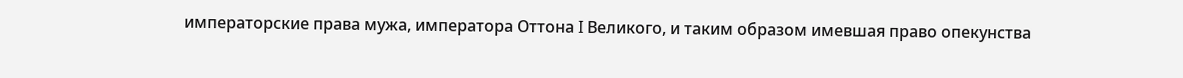императорские права мужа, императора Оттона I Великого, и таким образом имевшая право опекунства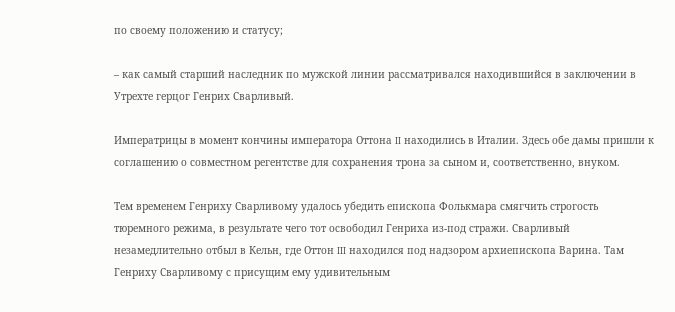по своему положению и статусу;

– как самый старший наследник по мужской линии рассматривался находившийся в заключении в Утрехте герцог Генрих Сварливый.

Императрицы в момент кончины императора Оттона II находились в Италии. Здесь обе дамы пришли к соглашению о совместном регентстве для сохранения трона за сыном и, соответственно, внуком.

Тем временем Генриху Сварливому удалось убедить епископа Фолькмара смягчить строгость тюремного режима, в результате чего тот освободил Генриха из-под стражи. Сварливый незамедлительно отбыл в Кельн, где Оттон III находился под надзором архиепископа Варина. Там Генриху Сварливому с присущим ему удивительным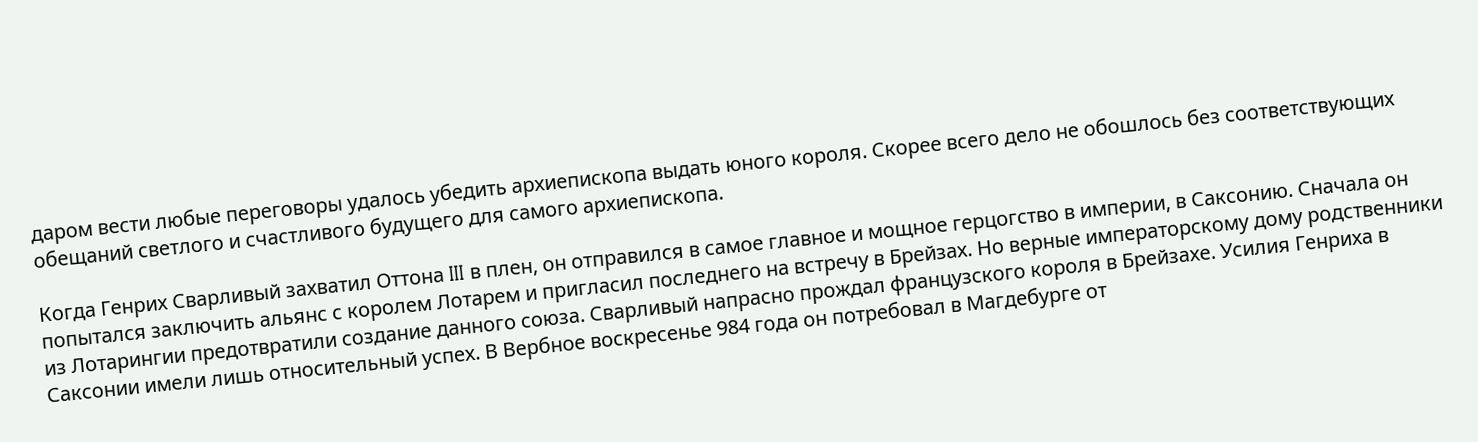даром вести любые переговоры удалось убедить архиепископа выдать юного короля. Скорее всего дело не обошлось без соответствующих обещаний светлого и счастливого будущего для самого архиепископа.

Когда Генрих Сварливый захватил Оттона III в плен, он отправился в самое главное и мощное герцогство в империи, в Саксонию. Сначала он попытался заключить альянс с королем Лотарем и пригласил последнего на встречу в Брейзах. Но верные императорскому дому родственники из Лотарингии предотвратили создание данного союза. Сварливый напрасно прождал французского короля в Брейзахе. Усилия Генриха в Саксонии имели лишь относительный успех. В Вербное воскресенье 984 года он потребовал в Магдебурге от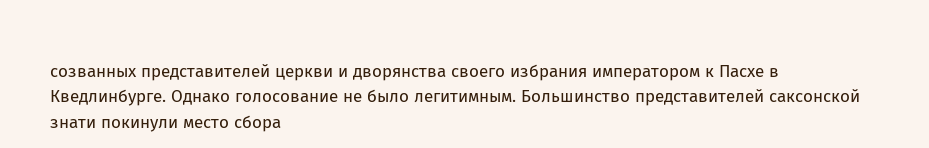созванных представителей церкви и дворянства своего избрания императором к Пасхе в Кведлинбурге. Однако голосование не было легитимным. Большинство представителей саксонской знати покинули место сбора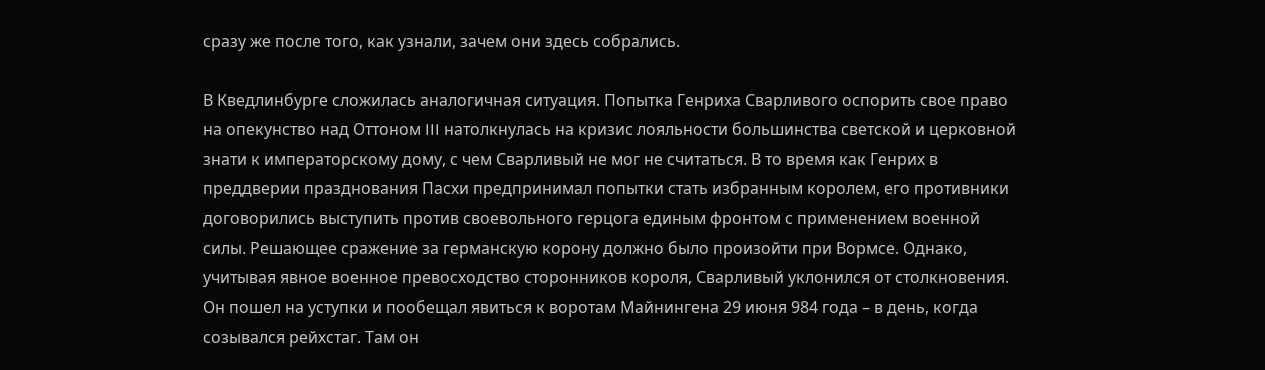сразу же после того, как узнали, зачем они здесь собрались.

В Кведлинбурге сложилась аналогичная ситуация. Попытка Генриха Сварливого оспорить свое право на опекунство над Оттоном III натолкнулась на кризис лояльности большинства светской и церковной знати к императорскому дому, с чем Сварливый не мог не считаться. В то время как Генрих в преддверии празднования Пасхи предпринимал попытки стать избранным королем, его противники договорились выступить против своевольного герцога единым фронтом с применением военной силы. Решающее сражение за германскую корону должно было произойти при Вормсе. Однако, учитывая явное военное превосходство сторонников короля, Сварливый уклонился от столкновения. Он пошел на уступки и пообещал явиться к воротам Майнингена 29 июня 984 года – в день, когда созывался рейхстаг. Там он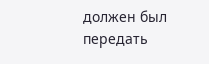должен был передать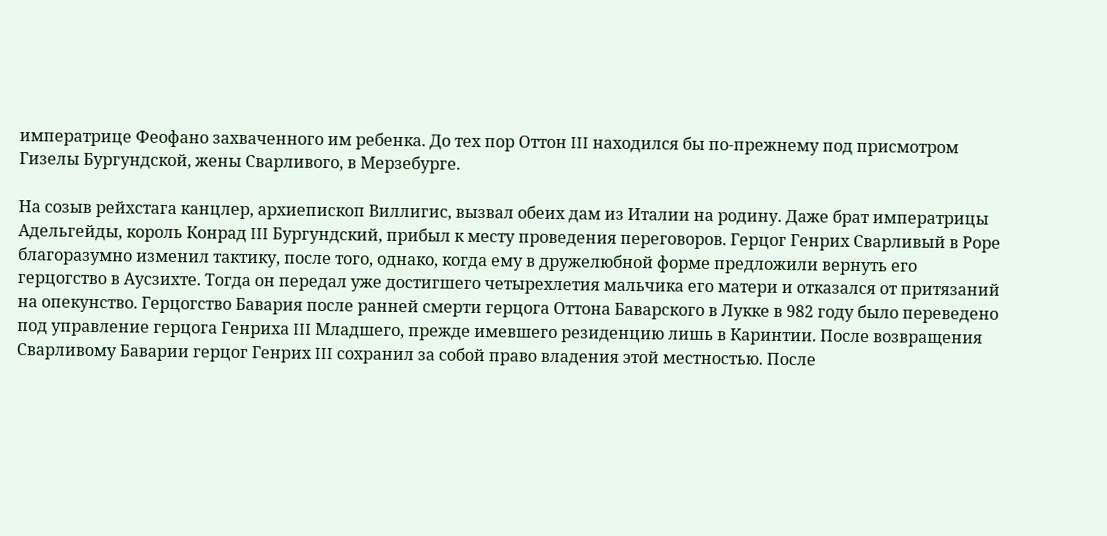императрице Феофано захваченного им ребенка. До тех пор Оттон III находился бы по-прежнему под присмотром Гизелы Бургундской, жены Сварливого, в Мерзебурге.

На созыв рейхстага канцлер, архиепископ Виллигис, вызвал обеих дам из Италии на родину. Даже брат императрицы Адельгейды, король Конрад III Бургундский, прибыл к месту проведения переговоров. Герцог Генрих Сварливый в Роре благоразумно изменил тактику, после того, однако, когда ему в дружелюбной форме предложили вернуть его герцогство в Аусзихте. Тогда он передал уже достигшего четырехлетия мальчика его матери и отказался от притязаний на опекунство. Герцогство Бавария после ранней смерти герцога Оттона Баварского в Лукке в 982 году было переведено под управление герцога Генриха III Младшего, прежде имевшего резиденцию лишь в Каринтии. После возвращения Сварливому Баварии герцог Генрих III сохранил за собой право владения этой местностью. После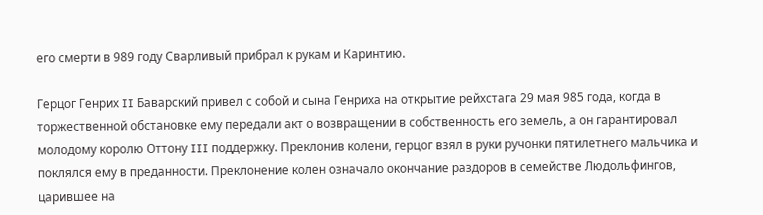его смерти в 989 году Сварливый прибрал к рукам и Каринтию.

Герцог Генрих II Баварский привел с собой и сына Генриха на открытие рейхстага 29 мая 985 года, когда в торжественной обстановке ему передали акт о возвращении в собственность его земель, а он гарантировал молодому королю Оттону III поддержку. Преклонив колени, герцог взял в руки ручонки пятилетнего мальчика и поклялся ему в преданности. Преклонение колен означало окончание раздоров в семействе Людольфингов, царившее на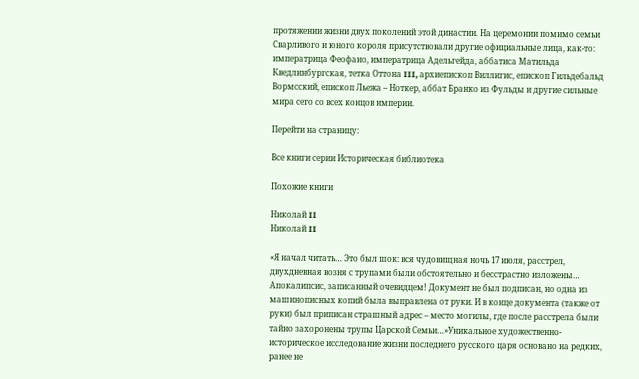протяжении жизни двух поколений этой династии. На церемонии помимо семьи Сварливого и юного короля присутствовали другие официальные лица, как-то: императрица Феофано, императрица Адельгейда, аббатиса Матильда Кведлинбургская, тетка Оттона III, архиепископ Виллигис, епископ Гильдебальд Вормсский, епископ Льежа – Ноткер, аббат Бранко из Фульды и другие сильные мира сего со всех концов империи.

Перейти на страницу:

Все книги серии Историческая библиотека

Похожие книги

Николай II
Николай II

«Я начал читать… Это был шок: вся чудовищная ночь 17 июля, расстрел, двухдневная возня с трупами были обстоятельно и бесстрастно изложены… Апокалипсис, записанный очевидцем! Документ не был подписан, но одна из машинописных копий была выправлена от руки. И в конце документа (также от руки) был приписан страшный адрес – место могилы, где после расстрела были тайно захоронены трупы Царской Семьи…»Уникальное художественно-историческое исследование жизни последнего русского царя основано на редких, ранее не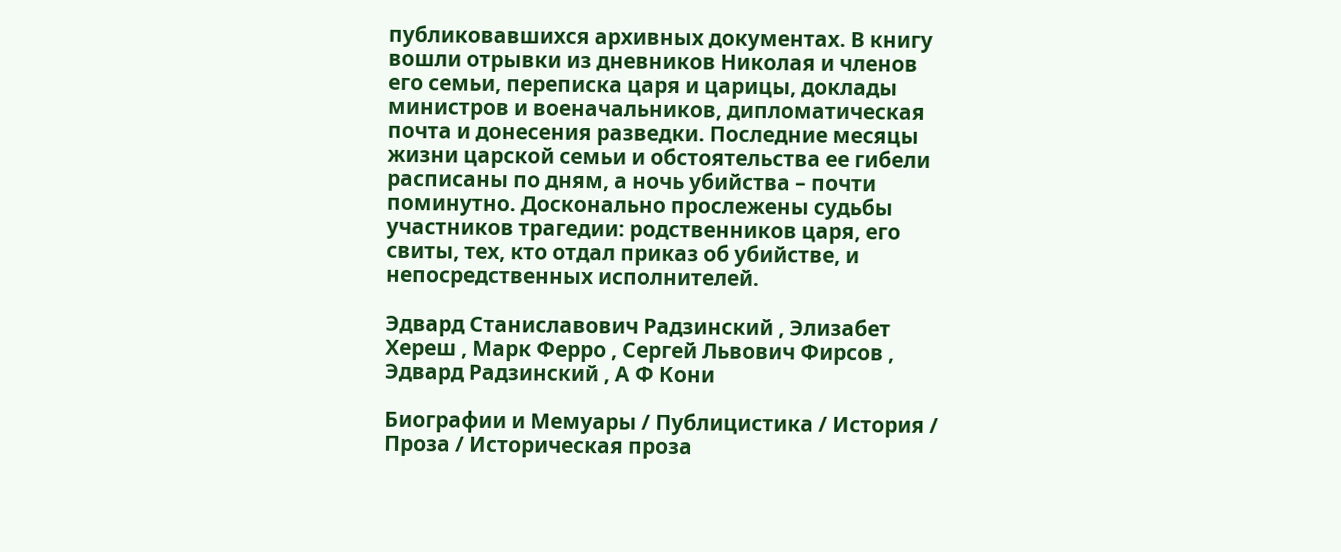публиковавшихся архивных документах. В книгу вошли отрывки из дневников Николая и членов его семьи, переписка царя и царицы, доклады министров и военачальников, дипломатическая почта и донесения разведки. Последние месяцы жизни царской семьи и обстоятельства ее гибели расписаны по дням, а ночь убийства – почти поминутно. Досконально прослежены судьбы участников трагедии: родственников царя, его свиты, тех, кто отдал приказ об убийстве, и непосредственных исполнителей.

Эдвард Станиславович Радзинский , Элизабет Хереш , Марк Ферро , Сергей Львович Фирсов , Эдвард Радзинский , А Ф Кони

Биографии и Мемуары / Публицистика / История / Проза / Историческая проза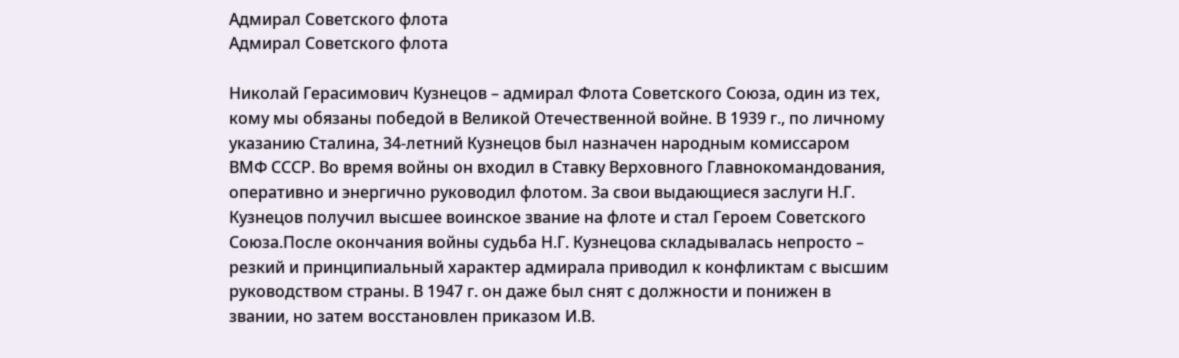Адмирал Советского флота
Адмирал Советского флота

Николай Герасимович Кузнецов – адмирал Флота Советского Союза, один из тех, кому мы обязаны победой в Великой Отечественной войне. В 1939 г., по личному указанию Сталина, 34-летний Кузнецов был назначен народным комиссаром ВМФ СССР. Во время войны он входил в Ставку Верховного Главнокомандования, оперативно и энергично руководил флотом. За свои выдающиеся заслуги Н.Г. Кузнецов получил высшее воинское звание на флоте и стал Героем Советского Союза.После окончания войны судьба Н.Г. Кузнецова складывалась непросто – резкий и принципиальный характер адмирала приводил к конфликтам с высшим руководством страны. В 1947 г. он даже был снят с должности и понижен в звании, но затем восстановлен приказом И.В.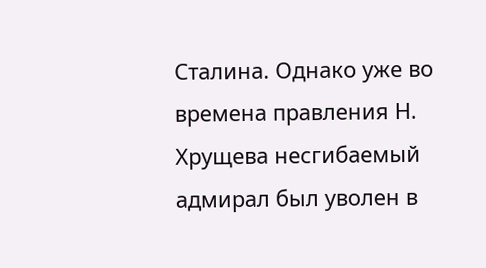Сталина. Однако уже во времена правления Н. Хрущева несгибаемый адмирал был уволен в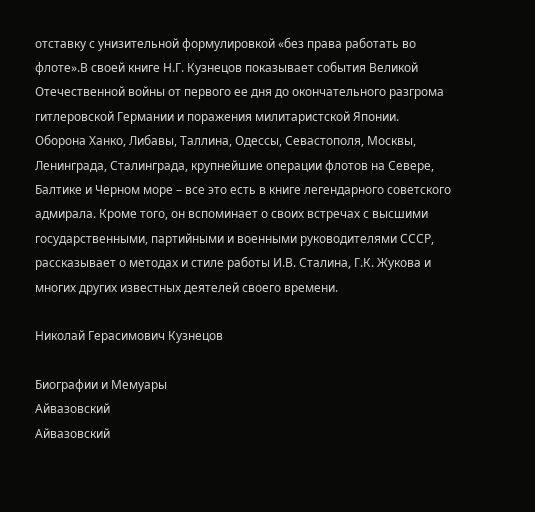отставку с унизительной формулировкой «без права работать во флоте».В своей книге Н.Г. Кузнецов показывает события Великой Отечественной войны от первого ее дня до окончательного разгрома гитлеровской Германии и поражения милитаристской Японии. Оборона Ханко, Либавы, Таллина, Одессы, Севастополя, Москвы, Ленинграда, Сталинграда, крупнейшие операции флотов на Севере, Балтике и Черном море – все это есть в книге легендарного советского адмирала. Кроме того, он вспоминает о своих встречах с высшими государственными, партийными и военными руководителями СССР, рассказывает о методах и стиле работы И.В. Сталина, Г.К. Жукова и многих других известных деятелей своего времени.

Николай Герасимович Кузнецов

Биографии и Мемуары
Айвазовский
Айвазовский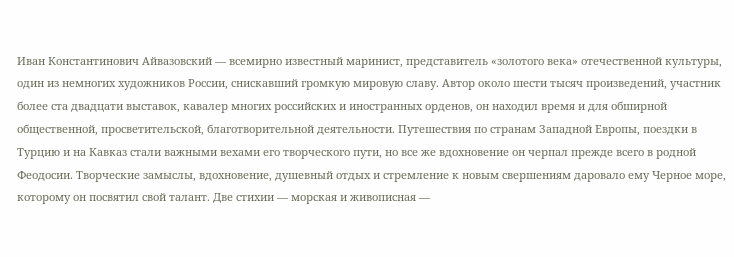Иван Константинович Айвазовский — всемирно известный маринист, представитель «золотого века» отечественной культуры, один из немногих художников России, снискавший громкую мировую славу. Автор около шести тысяч произведений, участник более ста двадцати выставок, кавалер многих российских и иностранных орденов, он находил время и для обширной общественной, просветительской, благотворительной деятельности. Путешествия по странам Западной Европы, поездки в Турцию и на Кавказ стали важными вехами его творческого пути, но все же вдохновение он черпал прежде всего в родной Феодосии. Творческие замыслы, вдохновение, душевный отдых и стремление к новым свершениям даровало ему Черное море, которому он посвятил свой талант. Две стихии — морская и живописная —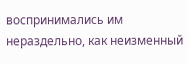воспринимались им нераздельно, как неизменный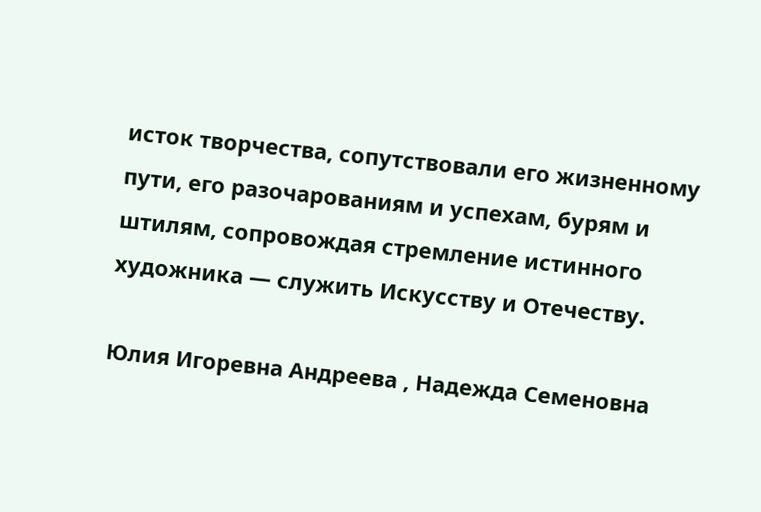исток творчества, сопутствовали его жизненному пути, его разочарованиям и успехам, бурям и штилям, сопровождая стремление истинного художника — служить Искусству и Отечеству.

Юлия Игоревна Андреева , Надежда Семеновна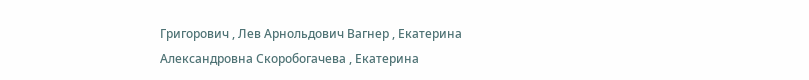Григорович , Лев Арнольдович Вагнер , Екатерина Александровна Скоробогачева , Екатерина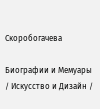Скоробогачева

Биографии и Мемуары / Искусство и Дизайн /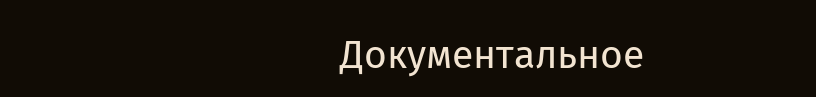Документальное